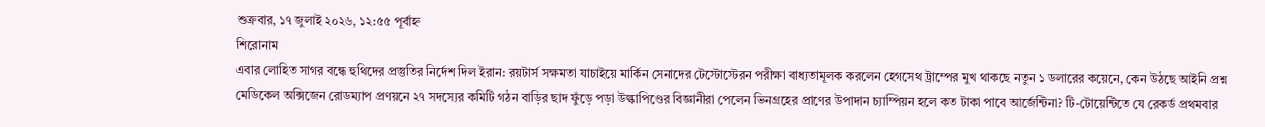শুক্রবার, ১৭ জুলাই ২০২৬, ১২:৫৫ পূর্বাহ্ন
শিরোনাম
এবার লোহিত সাগর বন্ধে হুথিদের প্রস্তুতির নির্দেশ দিল ইরান: রয়টার্স সক্ষমতা যাচাইয়ে মার্কিন সেনাদের টেস্টোস্টেরন পরীক্ষা বাধ্যতামূলক করলেন হেগসেথ ট্রাম্পের মুখ থাকছে নতুন ১ ডলারের কয়েনে, কেন উঠছে আইনি প্রশ্ন মেডিকেল অক্সিজেন রোডম্যাপ প্রণয়নে ২৭ সদস্যের কমিটি গঠন বাড়ির ছাদ ফুঁড়ে পড়া উল্কাপিণ্ডের বিজ্ঞানীরা পেলেন ভিনগ্রহের প্রাণের উপাদান চ্যাম্পিয়ন হলে কত টাকা পাবে আর্জেন্টিনা? টি-টোয়েন্টিতে যে রেকর্ড প্রথমবার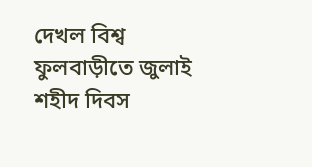দেখল বিশ্ব ফুলবাড়ীতে জুলাই শহীদ দিবস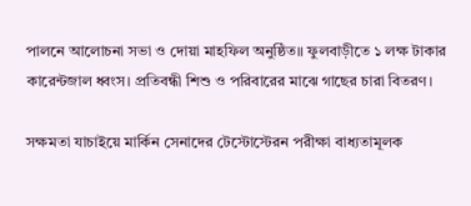পালনে আলোচনা সভা ও দোয়া মাহফিল অনুষ্ঠিত॥ ফুলবাড়ীতে ১ লক্ষ টাকার কারেন্টজাল ধ্বংস। প্রতিবন্ধী শিশু ও পরিবারের মাঝে গাছের চারা বিতরণ।

সক্ষমতা যাচাইয়ে মার্কিন সেনাদের টেস্টোস্টেরন পরীক্ষা বাধ্যতামূলক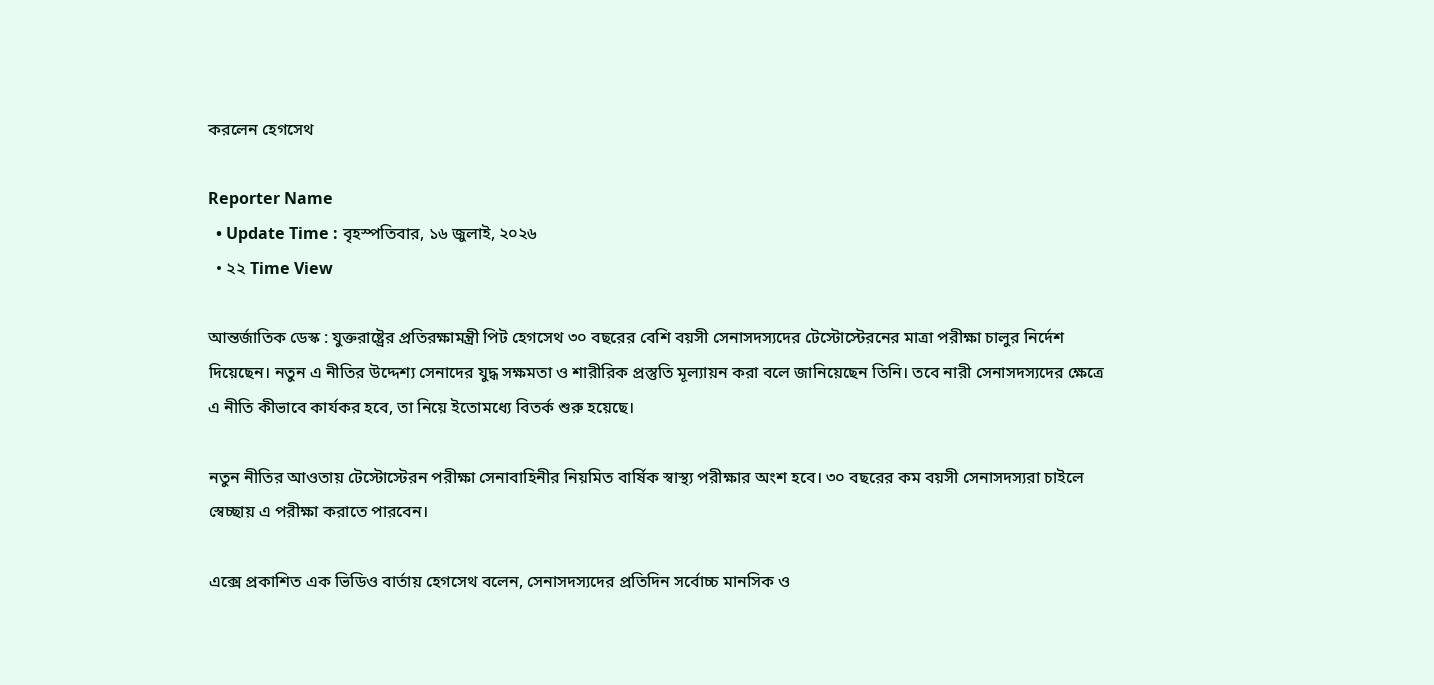করলেন হেগসেথ

Reporter Name
  • Update Time : বৃহস্পতিবার, ১৬ জুলাই, ২০২৬
  • ২২ Time View

আন্তর্জাতিক ডেস্ক : যুক্তরাষ্ট্রের প্রতিরক্ষামন্ত্রী পিট হেগসেথ ৩০ বছরের বেশি বয়সী সেনাসদস্যদের টেস্টোস্টেরনের মাত্রা পরীক্ষা চালুর নির্দেশ দিয়েছেন। নতুন এ নীতির উদ্দেশ্য সেনাদের যুদ্ধ সক্ষমতা ও শারীরিক প্রস্তুতি মূল্যায়ন করা বলে জানিয়েছেন তিনি। তবে নারী সেনাসদস্যদের ক্ষেত্রে এ নীতি কীভাবে কার্যকর হবে, তা নিয়ে ইতোমধ্যে বিতর্ক শুরু হয়েছে।

নতুন নীতির আওতায় টেস্টোস্টেরন পরীক্ষা সেনাবাহিনীর নিয়মিত বার্ষিক স্বাস্থ্য পরীক্ষার অংশ হবে। ৩০ বছরের কম বয়সী সেনাসদস্যরা চাইলে স্বেচ্ছায় এ পরীক্ষা করাতে পারবেন।

এক্সে প্রকাশিত এক ভিডিও বার্তায় হেগসেথ বলেন, সেনাসদস্যদের প্রতিদিন সর্বোচ্চ মানসিক ও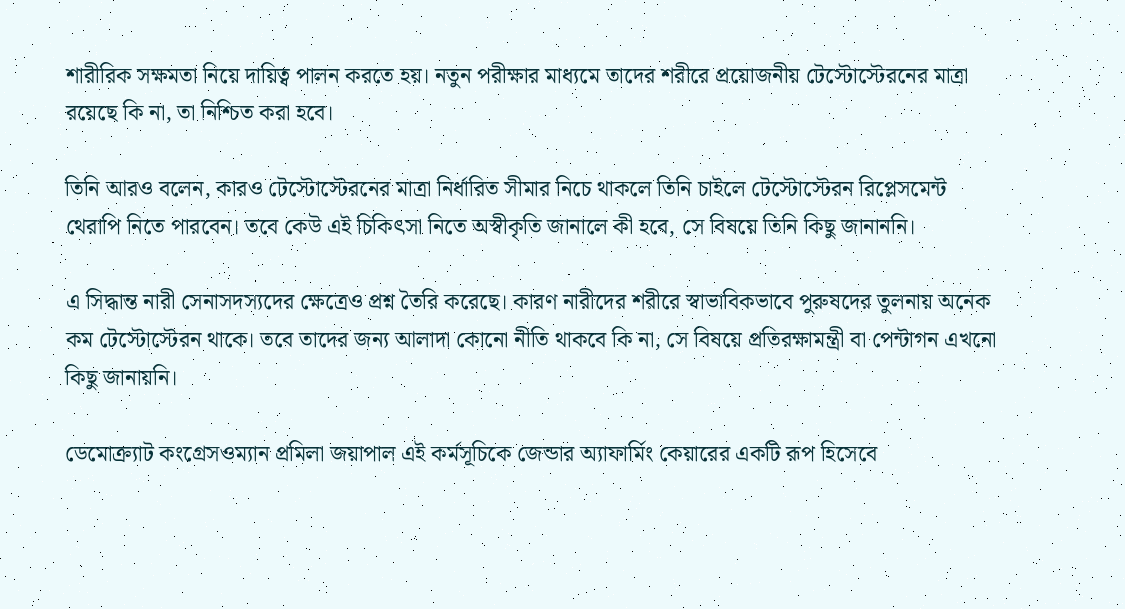শারীরিক সক্ষমতা নিয়ে দায়িত্ব পালন করতে হয়। নতুন পরীক্ষার মাধ্যমে তাদের শরীরে প্রয়োজনীয় টেস্টোস্টেরনের মাত্রা রয়েছে কি না, তা নিশ্চিত করা হবে।

তিনি আরও বলেন, কারও টেস্টোস্টেরনের মাত্রা নির্ধারিত সীমার নিচে থাকলে তিনি চাইলে টেস্টোস্টেরন রিপ্লেসমেন্ট থেরাপি নিতে পারবেন। তবে কেউ এই চিকিৎসা নিতে অস্বীকৃতি জানালে কী হবে, সে বিষয়ে তিনি কিছু জানাননি।

এ সিদ্ধান্ত নারী সেনাসদস্যদের ক্ষেত্রেও প্রশ্ন তৈরি করেছে। কারণ নারীদের শরীরে স্বাভাবিকভাবে পুরুষদের তুলনায় অনেক কম টেস্টোস্টেরন থাকে। তবে তাদের জন্য আলাদা কোনো নীতি থাকবে কি না, সে বিষয়ে প্রতিরক্ষামন্ত্রী বা পেন্টাগন এখনো কিছু জানায়নি।

ডেমোক্র্যাট কংগ্রেসওম্যান প্রমিলা জয়াপাল এই কর্মসূচিকে জেন্ডার অ্যাফার্মিং কেয়ারের একটি রূপ হিসেবে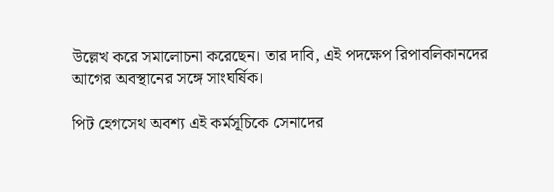উল্লেখ করে সমালোচনা করেছেন। তার দাবি, এই পদক্ষেপ রিপাবলিকানদের আগের অবস্থানের সঙ্গে সাংঘর্ষিক।

পিট হেগসেথ অবশ্য এই কর্মসূচিকে সেনাদের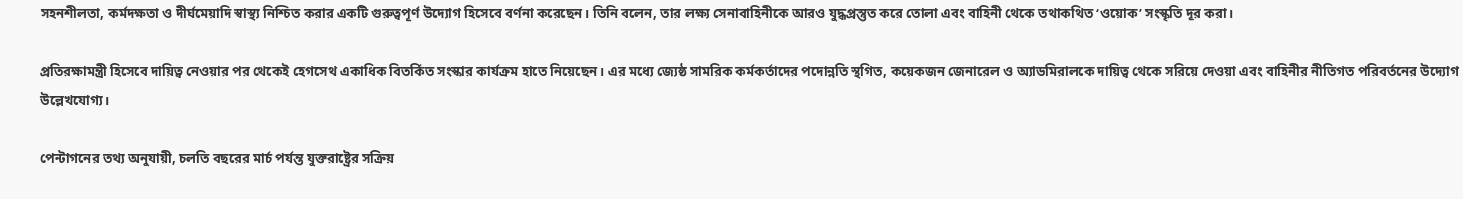সহনশীলতা, কর্মদক্ষতা ও দীর্ঘমেয়াদি স্বাস্থ্য নিশ্চিত করার একটি গুরুত্বপূর্ণ উদ্যোগ হিসেবে বর্ণনা করেছেন। তিনি বলেন, তার লক্ষ্য সেনাবাহিনীকে আরও যুদ্ধপ্রস্তুত করে তোলা এবং বাহিনী থেকে তথাকথিত ‘ওয়োক’ সংস্কৃতি দূর করা।

প্রতিরক্ষামন্ত্রী হিসেবে দায়িত্ব নেওয়ার পর থেকেই হেগসেথ একাধিক বিতর্কিত সংস্কার কার্যক্রম হাতে নিয়েছেন। এর মধ্যে জ্যেষ্ঠ সামরিক কর্মকর্তাদের পদোন্নতি স্থগিত, কয়েকজন জেনারেল ও অ্যাডমিরালকে দায়িত্ব থেকে সরিয়ে দেওয়া এবং বাহিনীর নীতিগত পরিবর্তনের উদ্যোগ উল্লেখযোগ্য।

পেন্টাগনের তথ্য অনুযায়ী, চলতি বছরের মার্চ পর্যন্ত যুক্তরাষ্ট্রের সক্রিয়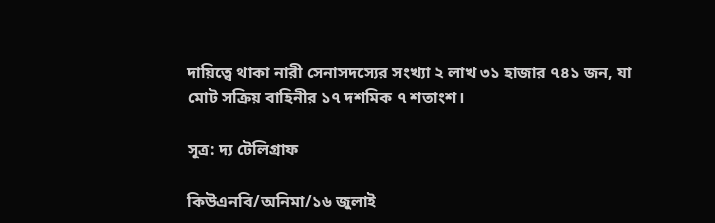দায়িত্বে থাকা নারী সেনাসদস্যের সংখ্যা ২ লাখ ৩১ হাজার ৭৪১ জন, যা মোট সক্রিয় বাহিনীর ১৭ দশমিক ৭ শতাংশ।

সূত্র: দ্য টেলিগ্রাফ

কিউএনবি/অনিমা/১৬ জুলাই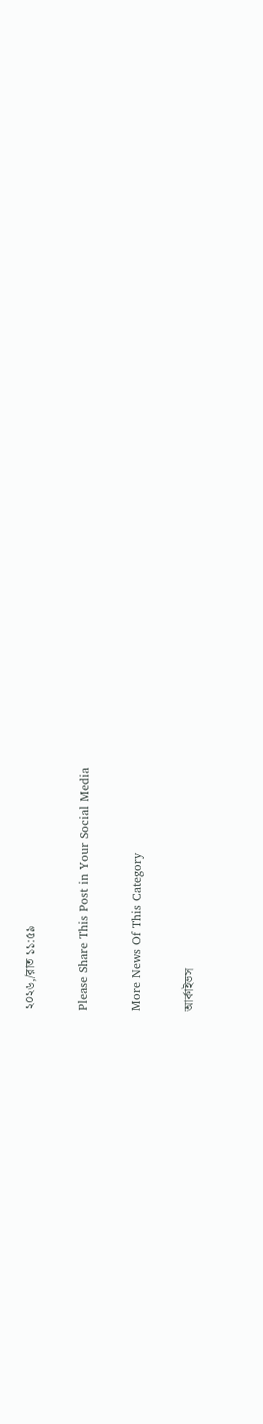২০২৬,/রাত ১১:৫৯

Please Share This Post in Your Social Media

More News Of This Category

আর্কাইভস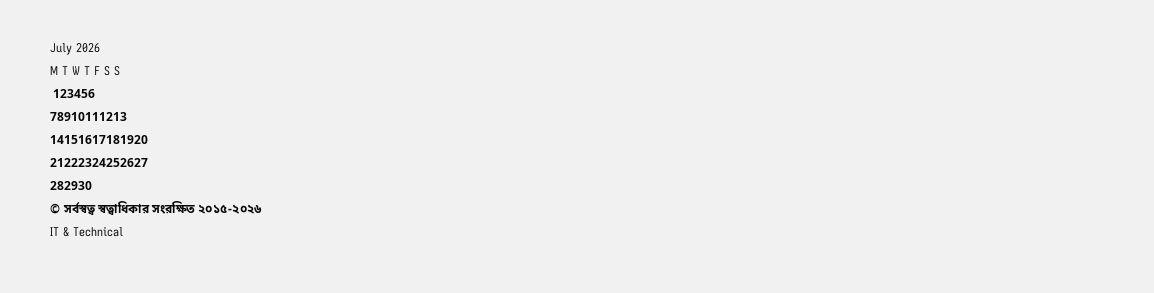July 2026
M T W T F S S
 123456
78910111213
14151617181920
21222324252627
282930
© সর্বস্বত্ব স্বত্বাধিকার সংরক্ষিত ২০১৫-২০২৬
IT & Technical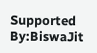Supported By:BiswaJit